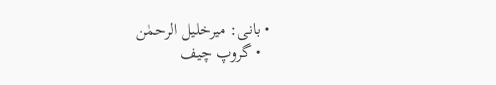• بانی: میرخلیل الرحمٰن
  • گروپ چیف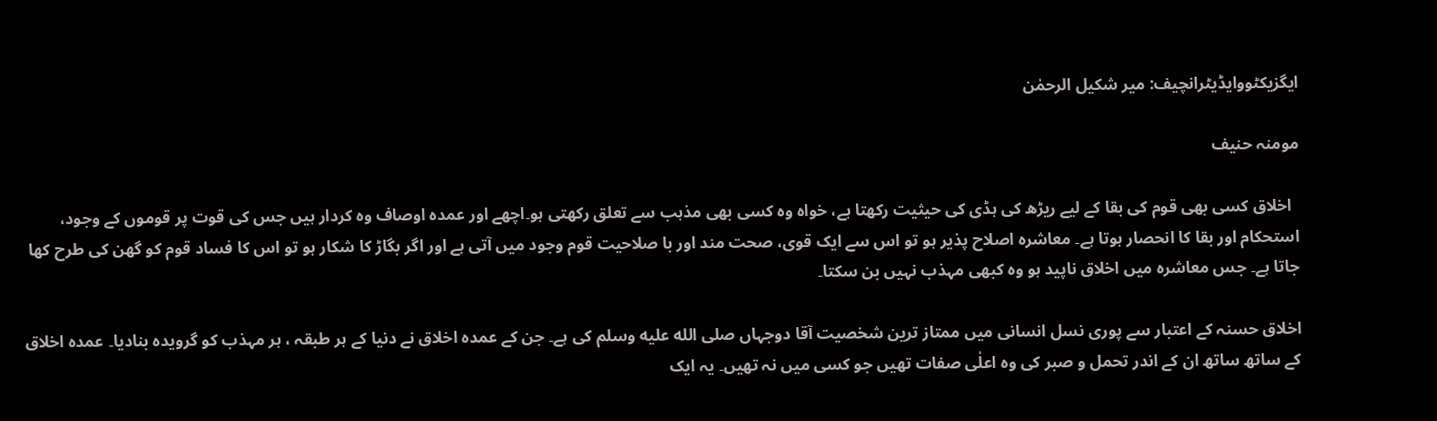ایگزیکٹووایڈیٹرانچیف: میر شکیل الرحمٰن

مومنہ حنیف

  اخلاق کسی بھی قوم کی بقا کے لیے ریڑھ کی ہڈی کی حیثیت رکھتا ہے، خواہ وہ کسی بھی مذہب سے تعلق رکھتی ہو۔اچھے اور عمدہ اوصاف وہ کردار ہیں جس کی قوت پر قوموں کے وجود، استحکام اور بقا کا انحصار ہوتا ہے۔ معاشرہ اصلاح پذیر ہو تو اس سے ایک قوی، صحت مند اور با صلاحیت قوم وجود میں آتی ہے اور اگر بگاڑ کا شکار ہو تو اس کا فساد قوم کو گھن کی طرح کھا جاتا ہے۔ جس معاشرہ میں اخلاق ناپید ہو وہ کبھی مہذب نہیں بن سکتا۔

اخلاق حسنہ کے اعتبار سے پوری نسل انسانی میں ممتاز ترین شخصیت آقا دوجہاں صلى الله عليه وسلم کی ہے۔ جن کے عمدہ اخلاق نے دنیا کے ہر طبقہ ، ہر مہذب کو گرویدہ بنادیا۔ عمدہ اخلاق کے ساتھ ساتھ ان کے اندر تحمل و صبر کی وہ اعلٰی صفات تھیں جو کسی میں نہ تھیں۔ یہ ایک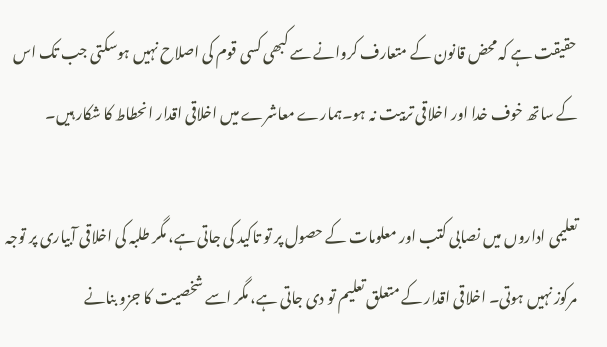حقیقت ہے کہ محض قانون کے متعارف کروانے سے کبھی کسی قوم کی اصلاح نہیں ہوسکتی جب تک اس کے ساتھ خوف خدا اور اخلاقی تربیت نہ ہو۔ہمارے معاشرے میں اخلاقی اقدار انحطاط کا شکار ہیں۔

تعلیمی اداروں میں نصابی کتب اور معلومات کے حصول پر تو تاکید کی جاتی ہے، مگر طلبہ کی اخلاقی آبیاری پر توجہ مرکوز نہیں ہوتی۔ اخلاقی اقدار کے متعلق تعلیم تو دی جاتی ہے، مگر اسے شخصیت کا جزو بنانے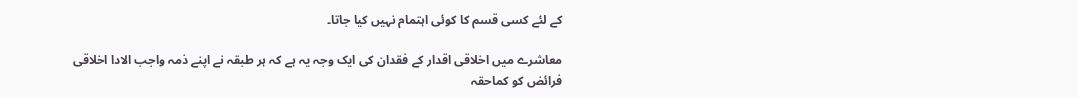کے لئے کسی قسم کا کوئی اہتمام نہیں کیا جاتا۔

معاشرے میں اخلاقی اقدار کے فقدان کی ایک وجہ یہ ہے کہ ہر طبقہ نے اپنے ذمہ واجب الادا اخلاقی فرائض کو کماحقہ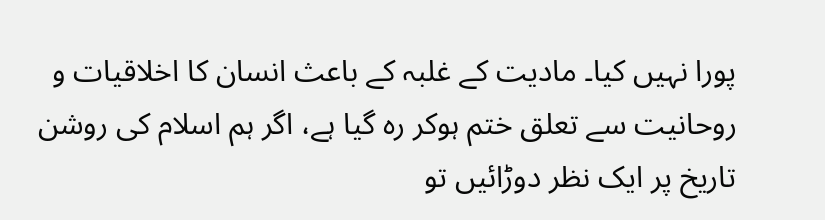پورا نہیں کیا۔ مادیت کے غلبہ کے باعث انسان کا اخلاقیات و روحانیت سے تعلق ختم ہوکر رہ گیا ہے، اگر ہم اسلام کی روشن تاریخ پر ایک نظر دوڑائیں تو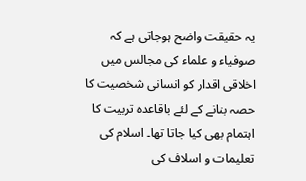یہ حقیقت واضح ہوجاتی ہے کہ صوفیاء و علماء کی مجالس میں اخلاقی اقدار کو انسانی شخصیت کا حصہ بنانے کے لئے باقاعدہ تربیت کا اہتمام بھی کیا جاتا تھا۔ اسلام کی تعلیمات و اسلاف کی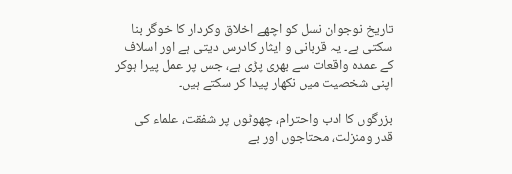تاریخ نوجوان نسل کو اچھے اخلاق وکردار کا خوگر بنا سکتی ہے۔ یہ قربانی و ایثار کادرس دیتی ہے اور اسلاف کے عمدہ واقعات سے بھری پڑی ہے، جس پر عمل پیرا ہوکر اپنی شخصیت میں نکھار پیدا کر سکتے ہیں۔

بزرگوں کا ادب واحترام، چھوٹوں پر شفقت، علماء کی قدر ومنزلت، محتاجوں اور بے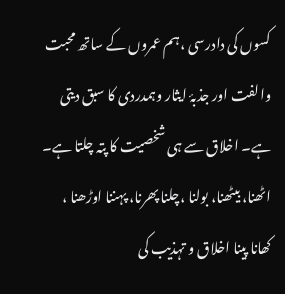کسوں کی دادرسی ،ہم عمروں کے ساتھ محبت والفت اور جذبۂ ایثار وہمدردی کا سبق دیتی ہے۔ اخلاق سے ہی شخصیت کا پتہ چلتا ہے۔ اٹھنا، بیٹھنا، بولنا ،چلنا پھرنا، پہننا اوڑھنا ، کھانا پینا اخلاق و تہذیب کی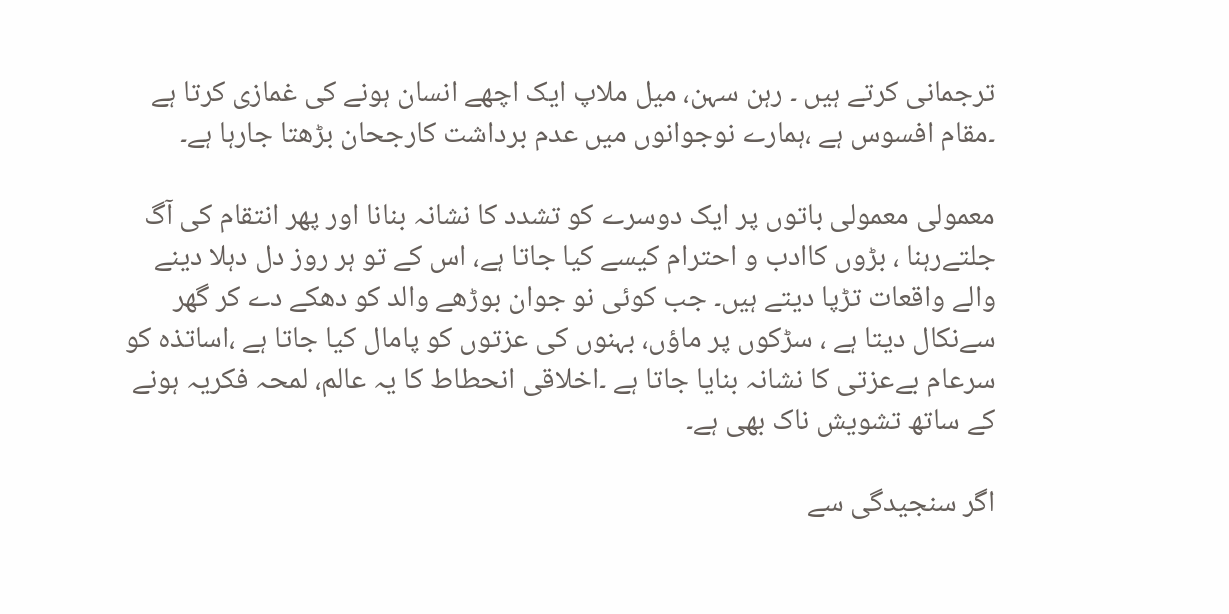ترجمانی کرتے ہیں ۔ رہن سہن، میل ملاپ ایک اچھے انسان ہونے کی غمازی کرتا ہے ۔مقام افسوس ہے ،ہمارے نوجوانوں میں عدم برداشت کارجحان بڑھتا جارہا ہے۔

معمولی معمولی باتوں پر ایک دوسرے کو تشدد کا نشانہ بنانا اور پھر انتقام کی آگ جلتےرہنا ، بڑوں کاادب و احترام کیسے کیا جاتا ہے، اس کے تو ہر روز دل دہلا دینے والے واقعات تڑپا دیتے ہیں۔ جب کوئی نو جوان بوڑھے والد کو دھکے دے کر گھر سےنکال دیتا ہے ، سڑکوں پر ماؤں، بہنوں کی عزتوں کو پامال کیا جاتا ہے ،اساتذہ کو سرعام بےعزتی کا نشانہ بنایا جاتا ہے ۔اخلاقی انحطاط کا یہ عالم، لمحہ فکریہ ہونے کے ساتھ تشویش ناک بھی ہے۔

اگر سنجیدگی سے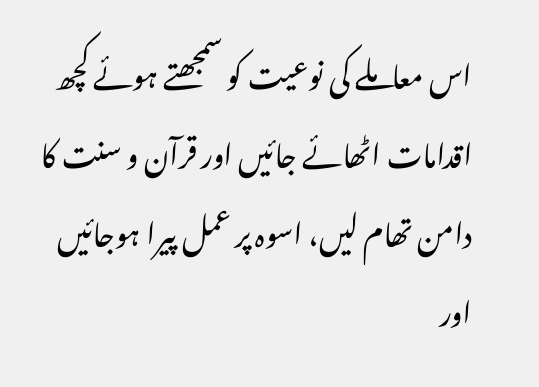اس معاملے کی نوعیت کو سمجھتے ہوئے کچھ اقدامات اٹھائے جائیں اور قرآن و سنت کا دامن تھام لیں، اسوہ پر عمل پیرا ہوجائیں اور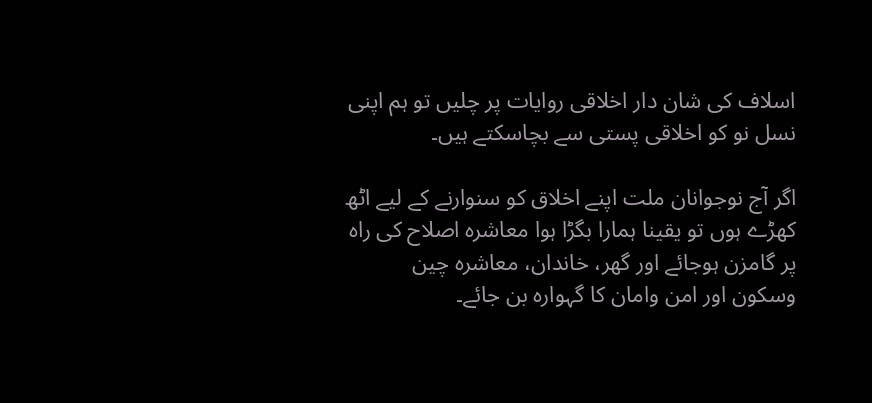اسلاف کی شان دار اخلاقی روایات پر چلیں تو ہم اپنی نسل نو کو اخلاقی پستی سے بچاسکتے ہیں۔

اگر آج نوجوانان ملت اپنے اخلاق کو سنوارنے کے لیے اٹھ کھڑے ہوں تو یقینا ہمارا بگڑا ہوا معاشرہ اصلاح کی راہ پر گامزن ہوجائے اور گھر، خاندان، معاشرہ چین وسکون اور امن وامان کا گہوارہ بن جائے۔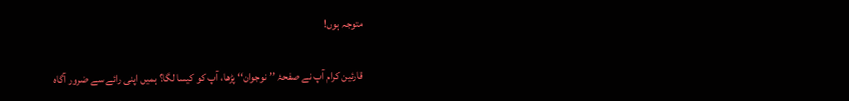متوجہ ہوں!

 قارئین کرام آپ نے صفحۂ ’’نوجوان‘‘ پڑھا، آپ کو کیسا لگا؟ ہمیں اپنی رائے سے ضرور آگاہ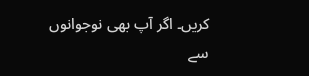کریں۔ اگر آپ بھی نوجوانوں سے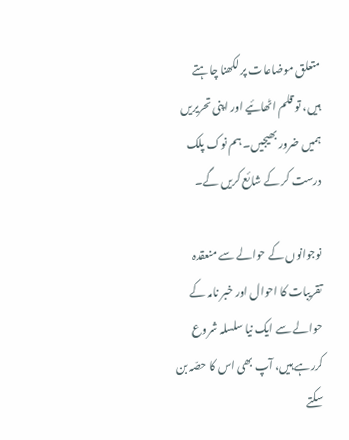متعلق موضاعات پر لکھنا چاہتے ہیں، تو قلم اٹھائیے اور اپنی تحریریں ہمیں ضرور بھیجیں۔ ہم نوک پلک درست کر کے شائع کریں گے۔

نوجوانوں کے حوالے سے منعقدہ تقریبات کا احوال اور خبر نامہ کے حوالے سے ایک نیا سلسلہ شروع کررہے ہیں، آپ بھی اس کا حصّہ بن سکتے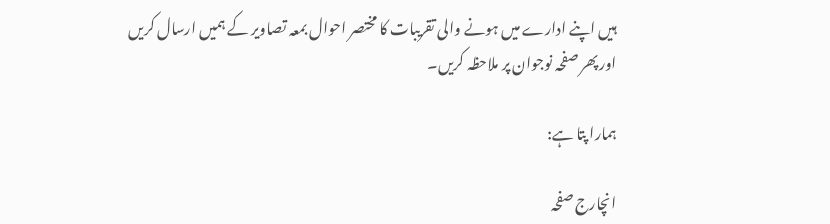ہیں اپنے ادارے میں ہونے والی تقریبات کا مختصر احوال بمعہ تصاویر کے ہمیں ارسال کریں اور پھر صفحہ نوجوان پر ملاحظہ کریں۔

ہمارا پتا ہے:

انچارج صفحہ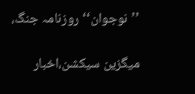’’نوجوان‘‘ روزنامہ جنگ،

میگزین سیکشن،اخبار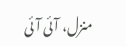منزل، آئی آئی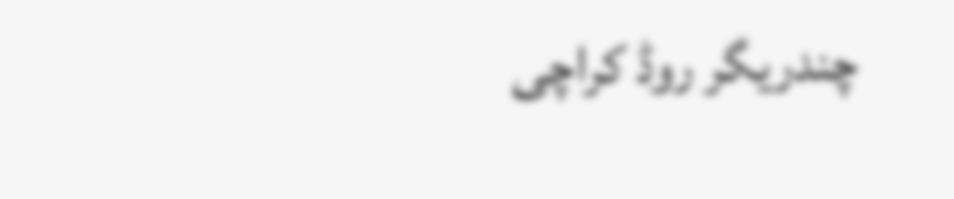چندریگر روڈ کراچی